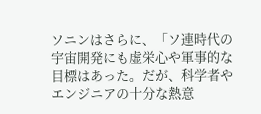ソニンはさらに、「ソ連時代の宇宙開発にも虚栄心や軍事的な目標はあった。だが、科学者やエンジニアの十分な熱意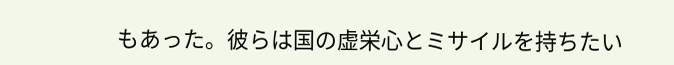もあった。彼らは国の虚栄心とミサイルを持ちたい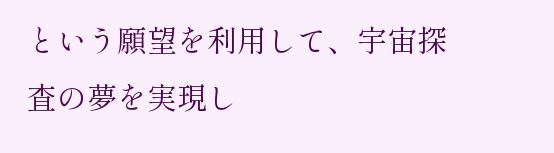という願望を利用して、宇宙探査の夢を実現し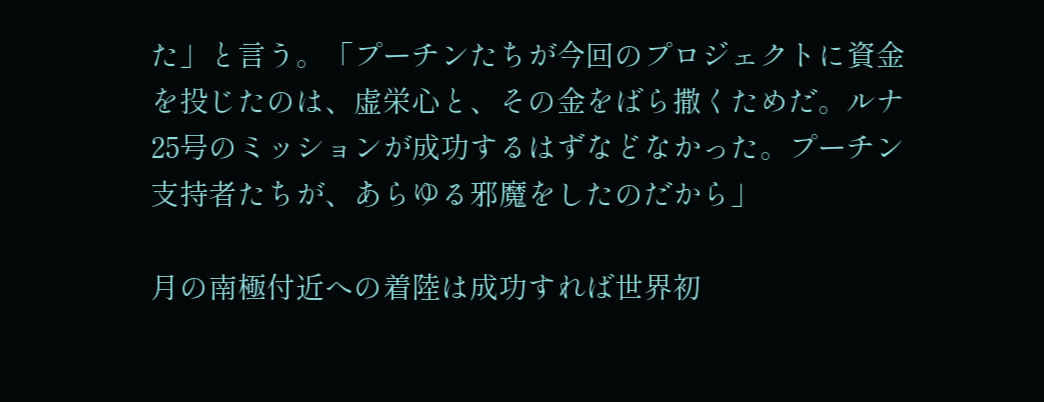た」と言う。「プーチンたちが今回のプロジェクトに資金を投じたのは、虚栄心と、その金をばら撒くためだ。ルナ25号のミッションが成功するはずなどなかった。プーチン支持者たちが、あらゆる邪魔をしたのだから」

月の南極付近への着陸は成功すれば世界初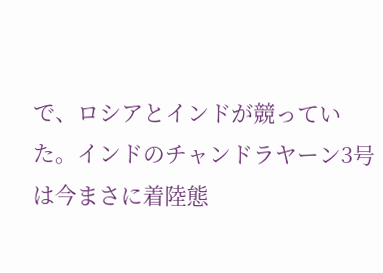で、ロシアとインドが競っていた。インドのチャンドラヤーン3号は今まさに着陸態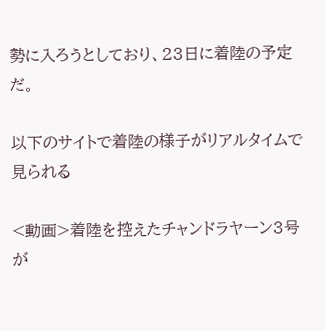勢に入ろうとしており、23日に着陸の予定だ。

以下のサイトで着陸の様子がリアルタイムで見られる

<動画>着陸を控えたチャンドラヤーン3号が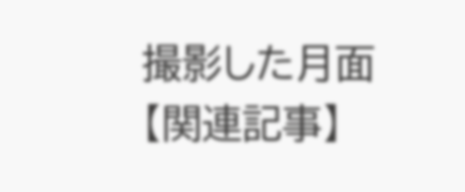撮影した月面
【関連記事】